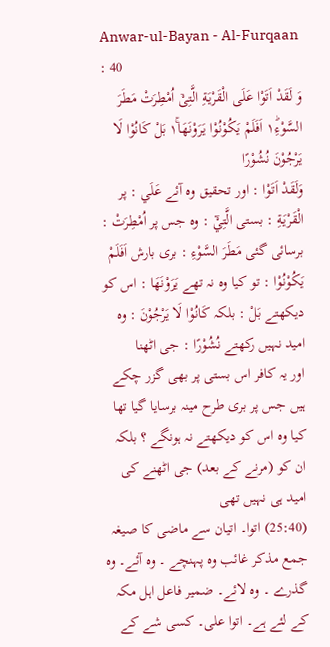Anwar-ul-Bayan - Al-Furqaan : 40
وَ لَقَدْ اَتَوْا عَلَى الْقَرْیَةِ الَّتِیْۤ اُمْطِرَتْ مَطَرَ السَّوْءِ١ؕ اَفَلَمْ یَكُوْنُوْا یَرَوْنَهَا١ۚ بَلْ كَانُوْا لَا یَرْجُوْنَ نُشُوْرًا
وَلَقَدْ اَتَوْا : اور تحقیق وہ آئے عَلَي : پر الْقَرْيَةِ : بستی الَّتِيْٓ : وہ جس پر اُمْطِرَتْ : برسائی گئی مَطَرَ السَّوْءِ : بری بارش اَفَلَمْ يَكُوْنُوْا : تو کیا وہ نہ تھے يَرَوْنَهَا : اس کو دیکھتے بَلْ : بلکہ كَانُوْا لَا يَرْجُوْنَ : وہ امید نہیں رکھتے نُشُوْرًا : جی اٹھنا
اور یہ کافر اس بستی پر بھی گزر چکے ہیں جس پر بری طرح مینہ برسایا گیا تھا کیا وہ اس کو دیکھتے نہ ہونگے ؟ بلکہ ان کو (مرنے کے بعد) جی اٹھنے کی امید ہی نہیں تھی
(25:40) اتوا۔ اتیان سے ماضی کا صیغہ جمع مذکر غائب وہ پہنچے ۔ وہ آئے۔ وہ گذرے ۔ وہ لائے۔ ضمیر فاعل اہل مکہ کے لئے ہے۔ اتوا علی۔ کسی شے کے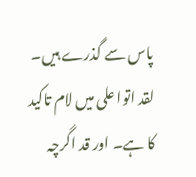پاس سے گذرے ہیں۔ لقد اتوا علی میں لام تاکید کا ہے۔ اور قد اگرچہ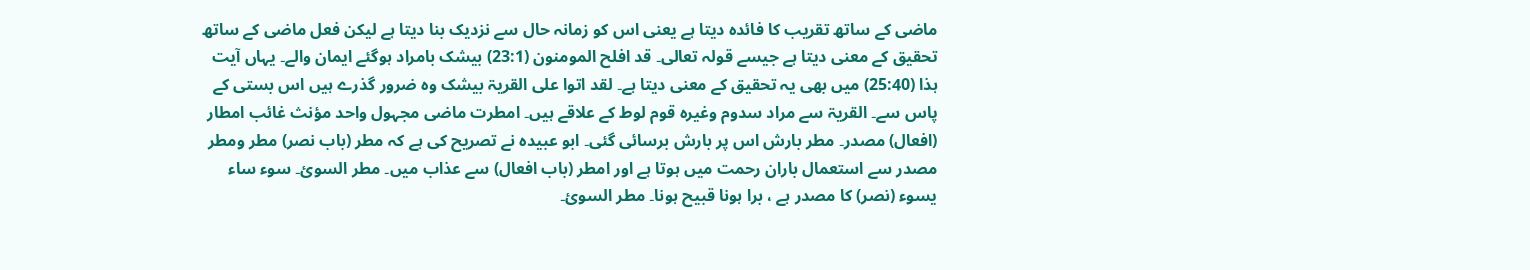ماضی کے ساتھ تقریب کا فائدہ دیتا ہے یعنی اس کو زمانہ حال سے نزدیک بنا دیتا ہے لیکن فعل ماضی کے ساتھ تحقیق کے معنی دیتا ہے جیسے قولہ تعالی۔ قد افلح المومنون (23:1) بیشک بامراد ہوگئے ایمان والے۔ یہاں آیت ہذا (25:40) میں بھی یہ تحقیق کے معنی دیتا ہے۔ لقد اتوا علی القریۃ بیشک وہ ضرور گذرے ہیں اس بستی کے پاس سے۔ القریۃ سے مراد سدوم وغیرہ قوم لوط کے علاقے ہیں۔ امطرت ماضی مجہول واحد مؤنث غائب امطار (افعال) مصدر۔ مطر بارش اس پر بارش برسائی گئی۔ ابو عبیدہ نے تصریح کی ہے کہ مطر (باب نصر) مطر ومطر مصدر سے استعمال باران رحمت میں ہوتا ہے اور امطر (باب افعال) سے عذاب میں۔ مطر السوئ۔ سوء ساء یسوء (نصر) کا مصدر ہے ، برا ہونا قبیح ہونا۔ مطر السوئ۔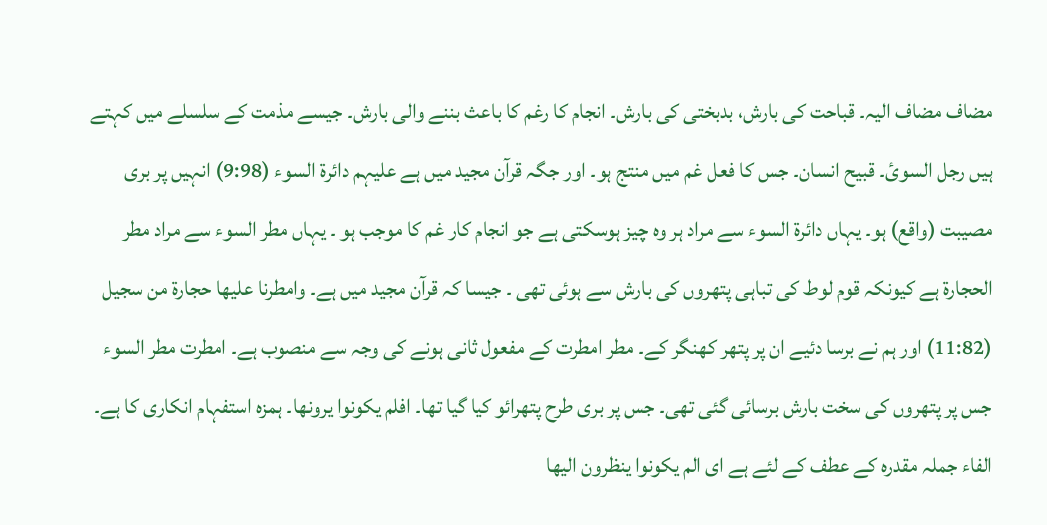مضاف مضاف الیہ۔ قباحت کی بارش، بدبختی کی بارش۔ انجام کا رغم کا باعث بننے والی بارش۔ جیسے مذمت کے سلسلے میں کہتے ہیں رجل السوئ۔ قبیح انسان۔ جس کا فعل غم میں منتج ہو۔ اور جگہ قرآن مجید میں ہے علیہم دائرۃ السوء (9:98) انہیں پر بری مصیبت (واقع) ہو۔ یہاں دائرۃ السوء سے مراد ہر وہ چیز ہوسکتی ہے جو انجام کار غم کا موجب ہو ۔ یہاں مطر السوء سے مراد مطر الحجارۃ ہے کیونکہ قوم لوط کی تباہی پتھروں کی بارش سے ہوئی تھی ۔ جیسا کہ قرآن مجید میں ہے۔ وامطرنا علیھا حجارۃ من سجیل (11:82) اور ہم نے برسا دئیے ان پر پتھر کھنگر کے۔ مطر امطرت کے مفعول ثانی ہونے کی وجہ سے منصوب ہے۔ امطرت مطر السوء جس پر پتھروں کی سخت بارش برسائی گئی تھی۔ جس پر بری طرح پتھرائو کیا گیا تھا۔ افلم یکونوا یرونھا۔ ہمزہ استفہام انکاری کا ہے۔ الفاء جملہ مقدرہ کے عطف کے لئے ہے ای الم یکونوا ینظرون الیھا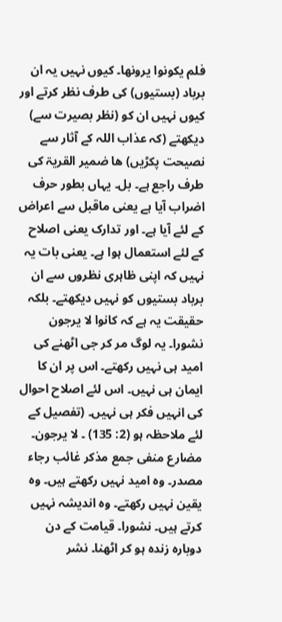فلم یکونوا یرونھا۔ کیوں نہیں یہ ان برباد (بستیوں) کی طرف نظر کرتے اور کیوں نہیں ان کو (نظر بصیرت سے) دیکھتے (کہ عذاب اللہ کے آثار سے نصیحت پکڑیں) ھا ضمیر القریۃ کی طرف راجع ہے۔ بل۔ یہاں بطور حرف اضراب آیا ہے یعنی ماقبل سے اعراض کے لئے آیا ہے۔ اور تدارک یعنی اصلاح کے لئے استعمال ہوا ہے۔ یعنی بات یہ نہیں کہ اپنی ظاہری نظروں سے ان برباد بستیوں کو نہیں دیکھتے۔ بلکہ حقیقت یہ ہے کہ کانوا لا یرجون نشورا۔ یہ لوگ مر کر جی اٹھنے کی امید ہی نہیں رکھتے۔ اس پر ان کا ایمان ہی نہیں۔ اس لئے اصلاح احوال کی انہیں فکر ہی نہیں۔ (تفصیل کے لئے ملاحظہ ہو (2: 135) ۔ لا یرجون۔ مضارع منفی جمع مذکر غائب رجاء مصدر۔ وہ امید نہیں رکھتے ہیں۔ وہ یقین نہیں رکھتے۔ وہ اندیشہ نہیں کرتے ہیں۔ نشورا۔ قیامت کے دن دوبارہ زندہ ہو کر اٹھنا۔ نشر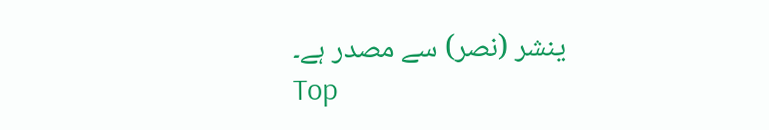ینشر (نصر) سے مصدر ہے۔
Top